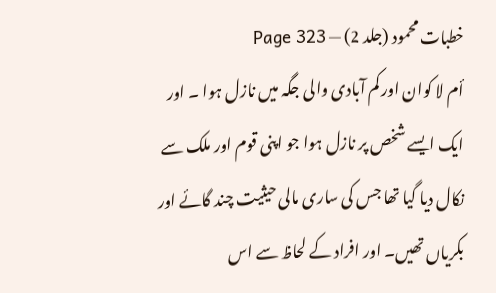خطبات محمود (جلد 2) — Page 323
أم لا کوان اور کم آبادی والی جگہ میں نازل ہوا ۔ اور ایک ایسے شخص پر نازل ہوا جو اپنی قوم اور ملک سے نکال دیا گیا تھا جس کی ساری مالی حیثیت چند گائے اور بکریاں تھیں۔ اور افراد کے لحاظ سے اس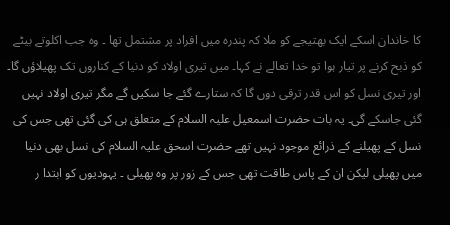کا خاندان اسکے ایک بھتیجے کو ملا کہ پندرہ میں افراد پر مشتمل تھا ۔ وہ جب اکلوتے بیٹے کو ذبح کرنے پر تیار ہوا تو خدا تعالے نے کہا۔ میں تیری اولاد کو دنیا کے کناروں تک پھیلاؤں گا۔ اور تیری نسل کو اس قدر ترقی دوں گا کہ ستارے گئے جا سکیں گے مگر تیری اولاد نہیں گئی جاسکے گی۔ یہ بات حضرت اسمعیل علیہ السلام کے متعلق ہی کی گئی تھی جس کی نسل کے پھیلنے کے ذرائع موجود نہیں تھے حضرت اسحق علیہ السلام کی نسل بھی دنیا میں پھیلی لیکن ان کے پاس طاقت تھی جس کے زور پر وہ پھیلی ۔ یہودیوں کو ابتدا ر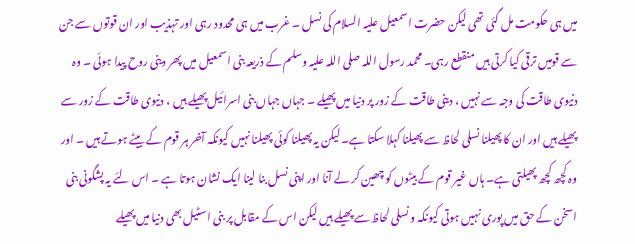میں ہی حکومت مل گئی تھی لیکن حضرت اسمعیل علیہ السلام کی نسل ۔ غرب میں ہی محدود رہی اور تہذیب اور ان قوتوں سے جن سے قومیں ترقی کیا کرتی ہیں منقطع رہی۔ محمد رسول اللہ صلی اللہ علیہ وسلم کے ذریعہ بنی اسمعیل میں پھر دینی روح پیدا ہوئی ۔ وہ دنیوی طاقت کی وجہ سے نہیں ، دینی طاقت کے زور پر دنیا میں پھیلے ۔ جہاں جہاں بنی اسرائیل پھیلے ہیں ، دنیوی طاقت کے زور سے پھیلے ہیں اور ان کا پھیلنا نسلی لحاظ سے پھیلنا کہلا سکتا ہے۔ لیکن یہ پھیلنا کوئی پھیلنا نہیں کیونکہ آخر ہر قوم کے بیٹے ہوتے ہیں ۔ اور وہ کچھ کچھ پھیلتی ہے۔ ہاں غیر قوم کے بیٹوں کو چھین کر لے آنا اور اپنی نسل بنا لینا ایک نشان ہوتا ہے ۔ اس لئے یہ پشگونی بنی اسخن کے حق میں پوری نہیں ہوتی کیونکہ و نسلی لحاظ سے پھیلے ہیں لیکن اس کے مقابل پر بنی اسٹیل بھی دنیا میں پھیلے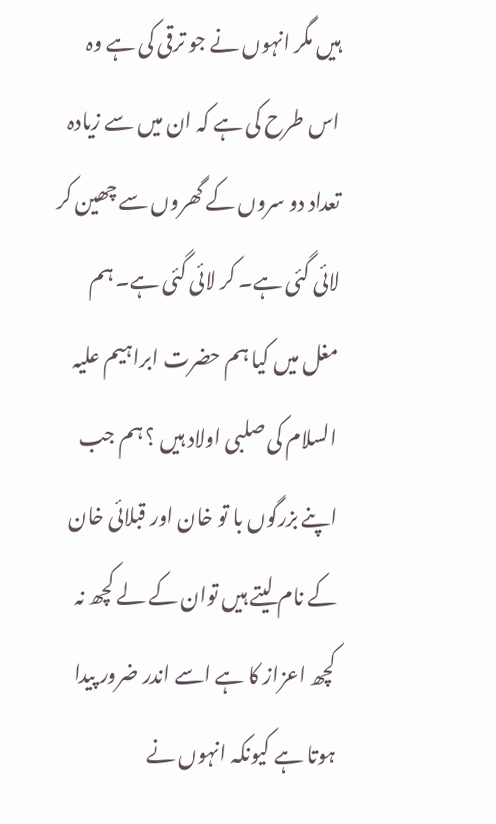ہیں مگر انہوں نے جو ترقی کی ہے وہ اس طرح کی ہے کہ ان میں سے زیادہ تعداد دو سروں کے گھروں سے چھین کر لائی گئی ہے۔ کر لائی گئی ہے۔ ہم مغل میں کیا ہم حضرت ابراہیم علیہ السلام کی صلبی اولاد ہیں ؟ ہم جب اپنے بزرگوں با تو خان اور قبلائی خان کے نام لیتے ہیں توان کے لے کچھ نہ کچھ اعزاز کا ہے اسے اندر ضرور پیدا ہوتا ہے کیونکہ انہوں نے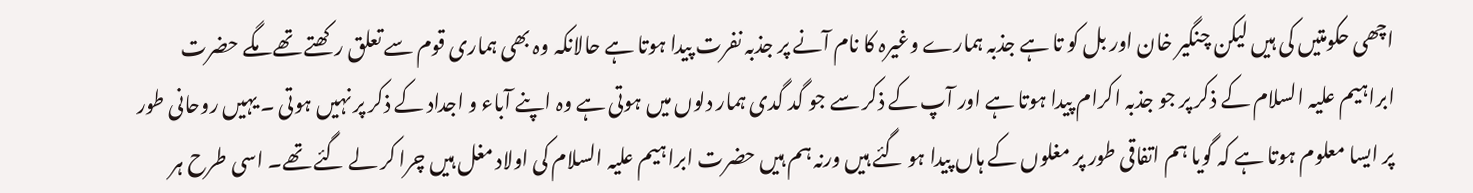اچھی حکومتیں کی ہیں لیکن چنگیر خان اور بل کو تا ہے جذبہ ہمارے وغیرہ کا نام آنے پر جذبہ نفرت پیدا ہوتا ہے حالانکہ وہ بھی ہماری قوم سے تعلق رکھتے تھے مگے حضرت ابراہیم علیہ السلام کے ذکر پر جو جذبہ اکرام پیدا ہوتا ہے اور آپ کے ذکر سے جو گد گدی ہمار دلوں میں ہوتی ہے وہ اپنے آباء و اجداد کے ذکر پر نہیں ہوتی ۔ یہیں روحانی طور پر ایسا معلوم ہوتا ہے کہ گویا ہم اتفاقی طور پر مغلوں کے ہاں پیدا ہو گئے ہیں ورنہ ہم ہیں حضرت ابراہیم علیہ السلام کی اولاد مغل ہیں چرا کر لے گئے تھے۔ اسی طرح ہر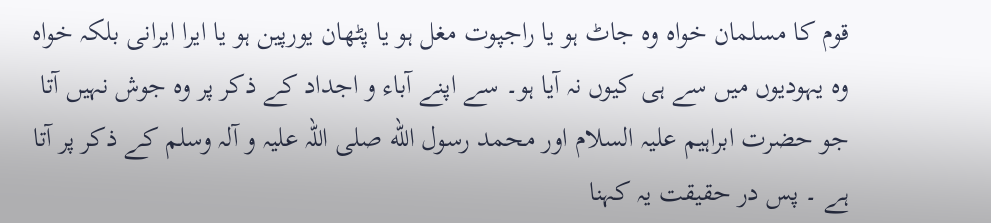قوم کا مسلمان خواہ وہ جاٹ ہو یا راجپوت مغل ہو یا پٹھان یورپین ہو یا ایرا ایرانی بلکہ خواہ وہ یہودیوں میں سے ہی کیوں نہ آیا ہو۔ سے اپنے آباء و اجداد کے ذکر پر وہ جوش نہیں آتا جو حضرت ابراہیم علیہ السلام اور محمد رسول الله صلی اللہ علیہ و آلہ وسلم کے ذکر پر آتا ہے ۔ پس در حقیقت یہ کہنا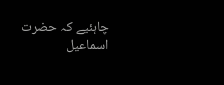چاہئیے کہ حضرت اسماعیل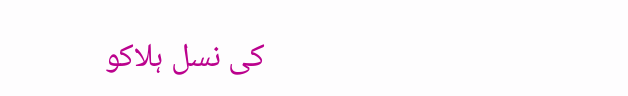کی نسل ہلاکو